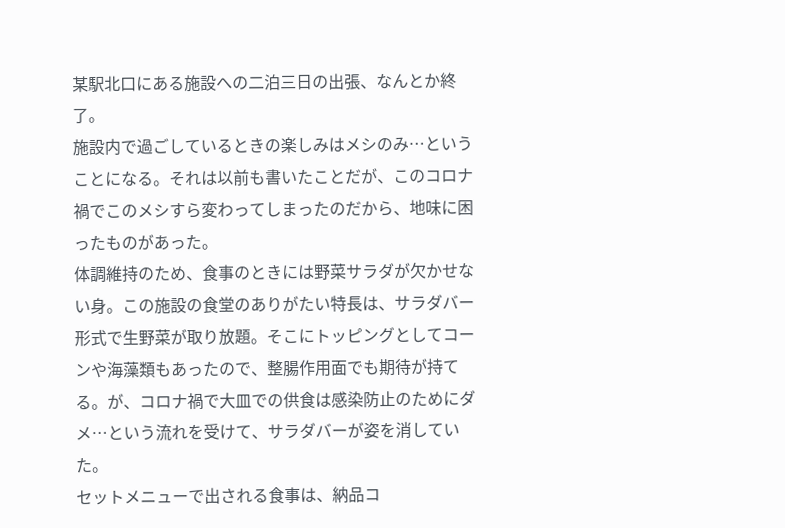某駅北口にある施設への二泊三日の出張、なんとか終了。
施設内で過ごしているときの楽しみはメシのみ…ということになる。それは以前も書いたことだが、このコロナ禍でこのメシすら変わってしまったのだから、地味に困ったものがあった。
体調維持のため、食事のときには野菜サラダが欠かせない身。この施設の食堂のありがたい特長は、サラダバー形式で生野菜が取り放題。そこにトッピングとしてコーンや海藻類もあったので、整腸作用面でも期待が持てる。が、コロナ禍で大皿での供食は感染防止のためにダメ…という流れを受けて、サラダバーが姿を消していた。
セットメニューで出される食事は、納品コ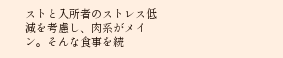ストと入所者のストレス低減を考慮し、肉系がメイン。そんな食事を続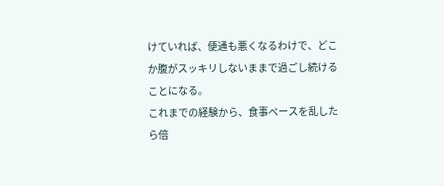けていれば、便通も悪くなるわけで、どこか腹がスッキリしないままで過ごし続けることになる。
これまでの経験から、食事ペースを乱したら倍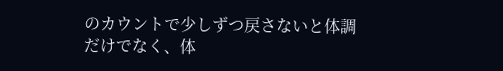のカウントで少しずつ戻さないと体調だけでなく、体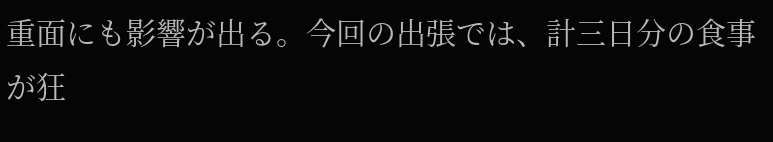重面にも影響が出る。今回の出張では、計三日分の食事が狂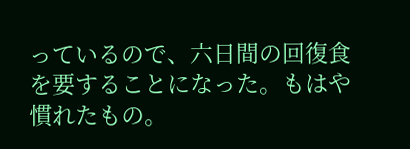っているので、六日間の回復食を要することになった。もはや慣れたもの。